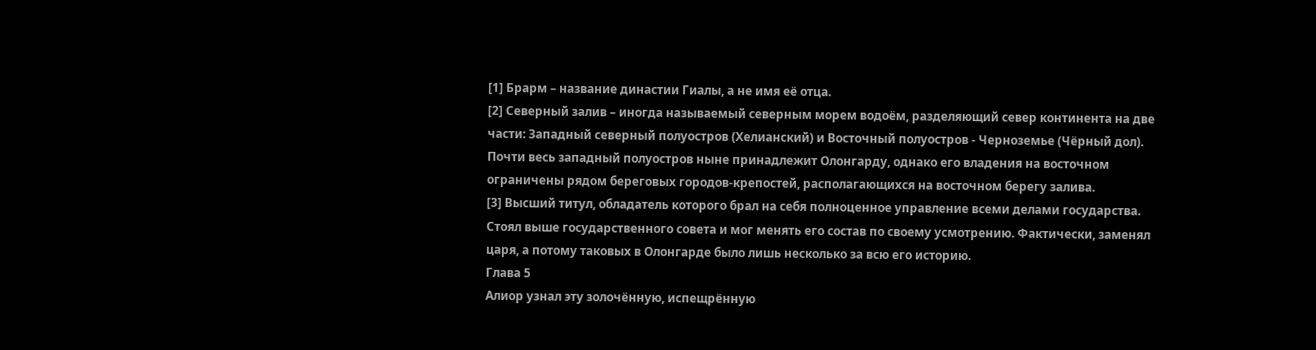[1] Брарм – название династии Гиалы, а не имя её отца.
[2] Северный залив – иногда называемый северным морем водоём, разделяющий север континента на две части: Западный северный полуостров (Хелианский) и Восточный полуостров - Черноземье (Чёрный дол). Почти весь западный полуостров ныне принадлежит Олонгарду, однако его владения на восточном ограничены рядом береговых городов-крепостей, располагающихся на восточном берегу залива.
[3] Высший титул, обладатель которого брал на себя полноценное управление всеми делами государства. Стоял выше государственного совета и мог менять его состав по своему усмотрению. Фактически, заменял царя, а потому таковых в Олонгарде было лишь несколько за всю его историю.
Глава 5
Алиор узнал эту золочённую, испещрённую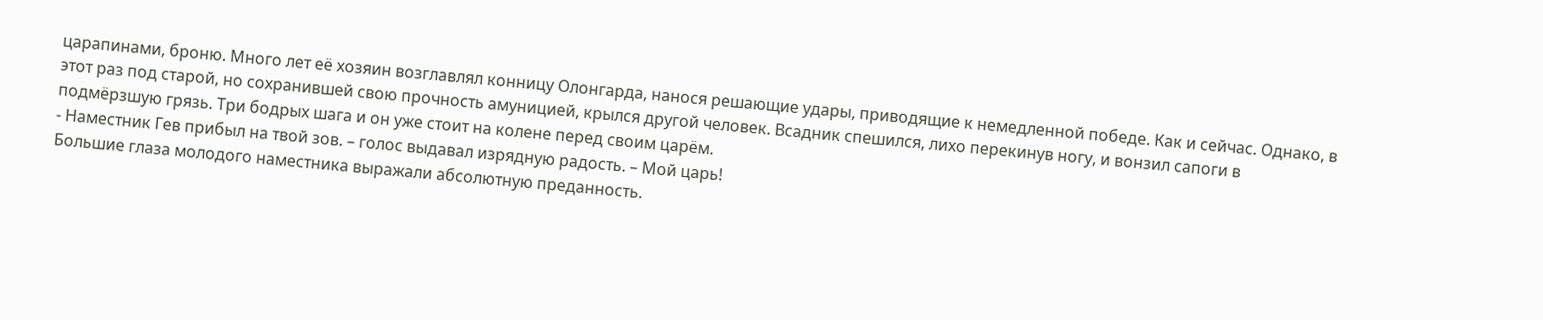царапинами, броню. Много лет её хозяин возглавлял конницу Олонгарда, нанося решающие удары, приводящие к немедленной победе. Как и сейчас. Однако, в этот раз под старой, но сохранившей свою прочность амуницией, крылся другой человек. Всадник спешился, лихо перекинув ногу, и вонзил сапоги в подмёрзшую грязь. Три бодрых шага и он уже стоит на колене перед своим царём.
- Наместник Гев прибыл на твой зов. – голос выдавал изрядную радость. – Мой царь!
Большие глаза молодого наместника выражали абсолютную преданность.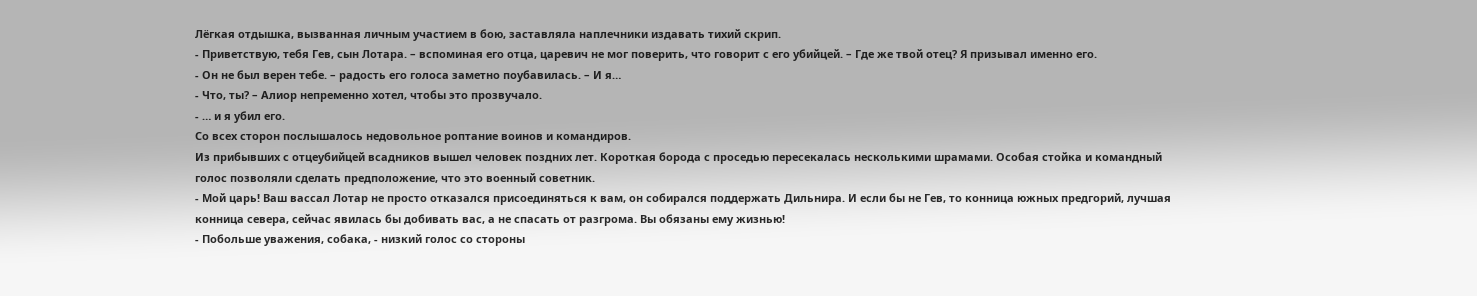Лёгкая отдышка, вызванная личным участием в бою, заставляла наплечники издавать тихий скрип.
- Приветствую, тебя Гев, сын Лотара. – вспоминая его отца, царевич не мог поверить, что говорит с его убийцей. – Где же твой отец? Я призывал именно его.
- Он не был верен тебе. – радость его голоса заметно поубавилась. – И я…
- Что, ты? – Алиор непременно хотел, чтобы это прозвучало.
- … и я убил его.
Со всех сторон послышалось недовольное роптание воинов и командиров.
Из прибывших с отцеубийцей всадников вышел человек поздних лет. Короткая борода с проседью пересекалась несколькими шрамами. Особая стойка и командный голос позволяли сделать предположение, что это военный советник.
- Мой царь! Ваш вассал Лотар не просто отказался присоединяться к вам, он собирался поддержать Дильнира. И если бы не Гев, то конница южных предгорий, лучшая конница севера, сейчас явилась бы добивать вас, а не спасать от разгрома. Вы обязаны ему жизнью!
- Побольше уважения, собака, - низкий голос со стороны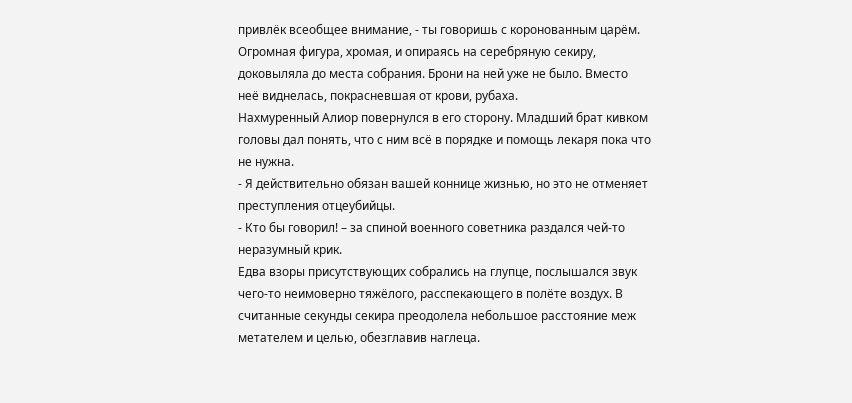привлёк всеобщее внимание, - ты говоришь с коронованным царём.
Огромная фигура, хромая, и опираясь на серебряную секиру, доковыляла до места собрания. Брони на ней уже не было. Вместо неё виднелась, покрасневшая от крови, рубаха.
Нахмуренный Алиор повернулся в его сторону. Младший брат кивком головы дал понять, что с ним всё в порядке и помощь лекаря пока что не нужна.
- Я действительно обязан вашей коннице жизнью, но это не отменяет преступления отцеубийцы.
- Кто бы говорил! – за спиной военного советника раздался чей-то неразумный крик.
Едва взоры присутствующих собрались на глупце, послышался звук чего-то неимоверно тяжёлого, расспекающего в полёте воздух. В считанные секунды секира преодолела небольшое расстояние меж метателем и целью, обезглавив наглеца.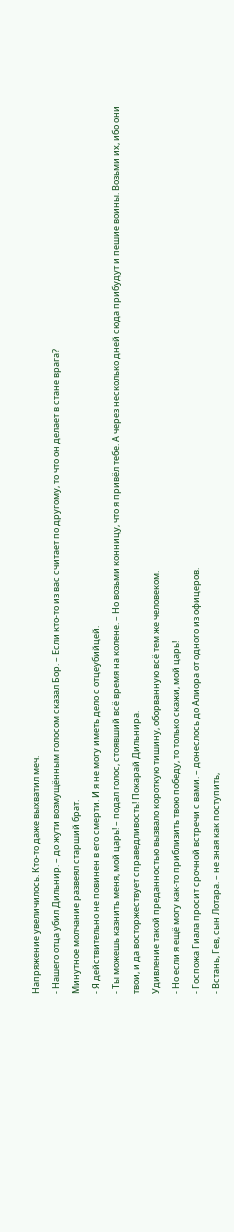Напряжение увеличилось. Кто-то даже выхватил меч.
- Нашего отца убил Дильнир. – до жути возмущённым голосом сказал Бор. – Если кто-то из вас считает по другому, то что он делает в стане врага?
Минутное молчание развеял старший брат.
- Я действительно не повинен в его смерти. И я не могу иметь дело с отцеубийцей.
- Ты можешь казнить меня, мой царь! – подал голос, стоявший всё время на колене. – Но возьми конницу, что я привёл тебе. А через несколько дней сюда прибудут и пешие воины. Возьми их, ибо они твои, и да восторжествует справедливость! Покарай Дильнира.
Удивление такой преданностью вызвало короткую тишину, оборванную всё тем же человеком.
- Но если я ещё могу как-то приблизить твою победу, то только скажи, мой царь!
- Госпожа Гиала просит срочной встречи с вами. – донеслось до Алиора от одного из офицеров.
- Встань, Гев, сын Лотара. – не зная как поступить,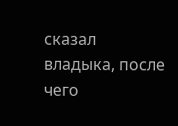сказал владыка, после чего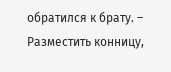обратился к брату. – Разместить конницу,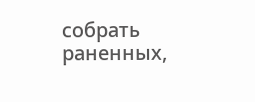собрать раненных,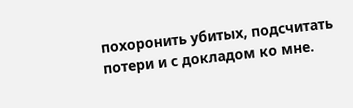похоронить убитых, подсчитать потери и с докладом ко мне.